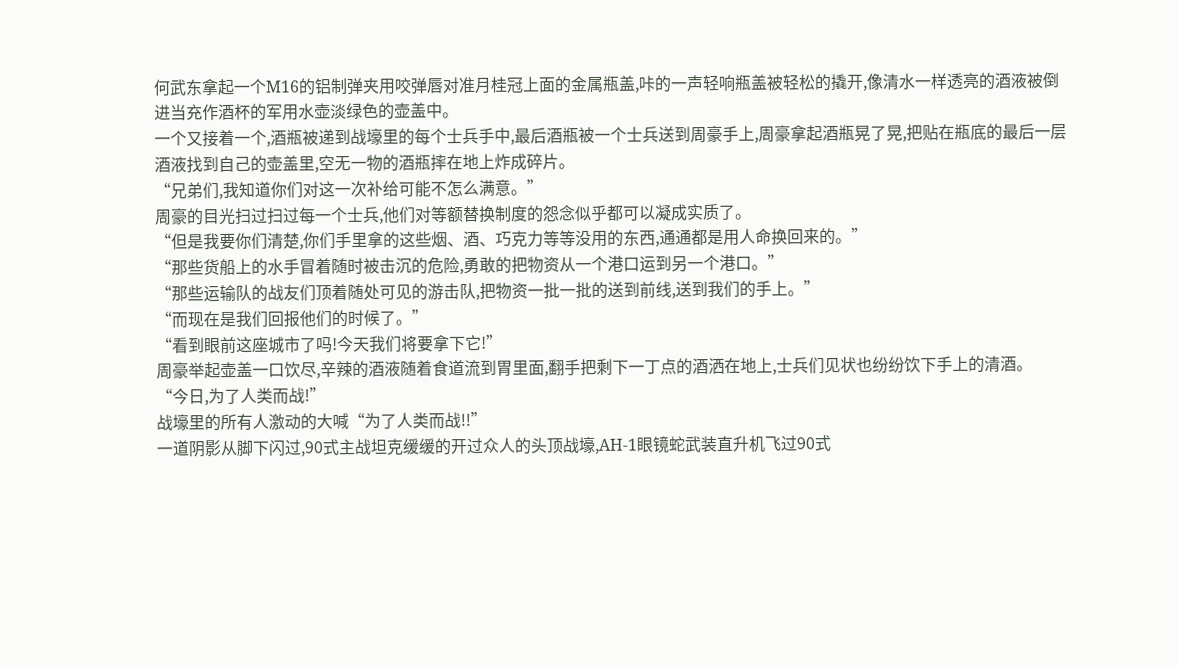何武东拿起一个M16的铝制弹夹用咬弹唇对准月桂冠上面的金属瓶盖,咔的一声轻响瓶盖被轻松的撬开,像清水一样透亮的酒液被倒进当充作酒杯的军用水壶淡绿色的壶盖中。
一个又接着一个,酒瓶被递到战壕里的每个士兵手中,最后酒瓶被一个士兵送到周豪手上,周豪拿起酒瓶晃了晃,把贴在瓶底的最后一层酒液找到自己的壶盖里,空无一物的酒瓶摔在地上炸成碎片。
“兄弟们,我知道你们对这一次补给可能不怎么满意。”
周豪的目光扫过扫过每一个士兵,他们对等额替换制度的怨念似乎都可以凝成实质了。
“但是我要你们清楚,你们手里拿的这些烟、酒、巧克力等等没用的东西,通通都是用人命换回来的。”
“那些货船上的水手冒着随时被击沉的危险,勇敢的把物资从一个港口运到另一个港口。”
“那些运输队的战友们顶着随处可见的游击队,把物资一批一批的送到前线,送到我们的手上。”
“而现在是我们回报他们的时候了。”
“看到眼前这座城市了吗!今天我们将要拿下它!”
周豪举起壶盖一口饮尽,辛辣的酒液随着食道流到胃里面,翻手把剩下一丁点的酒洒在地上,士兵们见状也纷纷饮下手上的清酒。
“今日,为了人类而战!”
战壕里的所有人激动的大喊“为了人类而战!!”
一道阴影从脚下闪过,90式主战坦克缓缓的开过众人的头顶战壕,AH-1眼镜蛇武装直升机飞过90式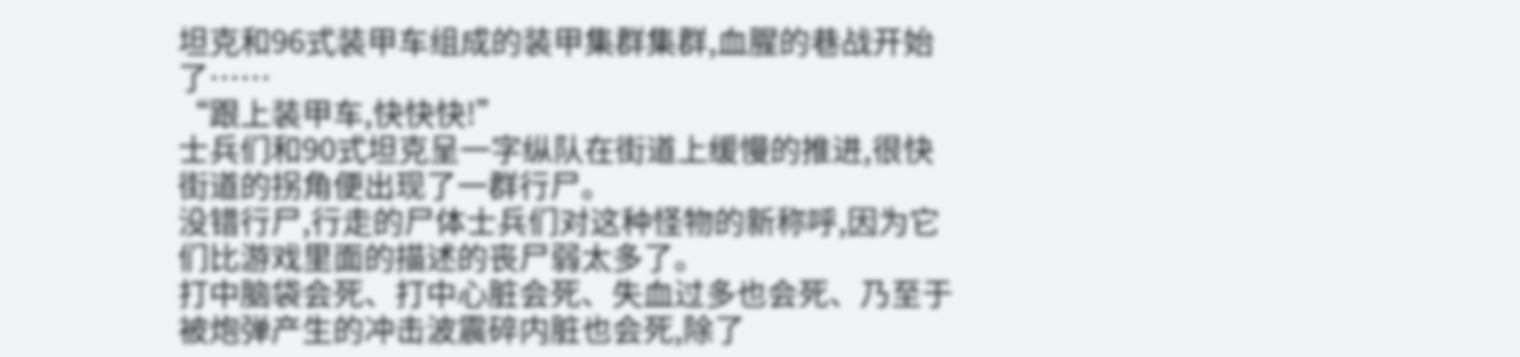坦克和96式装甲车组成的装甲集群集群,血腥的巷战开始了……
“跟上装甲车,快快快!”
士兵们和90式坦克呈一字纵队在街道上缓慢的推进,很快街道的拐角便出现了一群行尸。
没错行尸,行走的尸体士兵们对这种怪物的新称呼,因为它们比游戏里面的描述的丧尸弱太多了。
打中脑袋会死、打中心脏会死、失血过多也会死、乃至于被炮弹产生的冲击波震碎内脏也会死,除了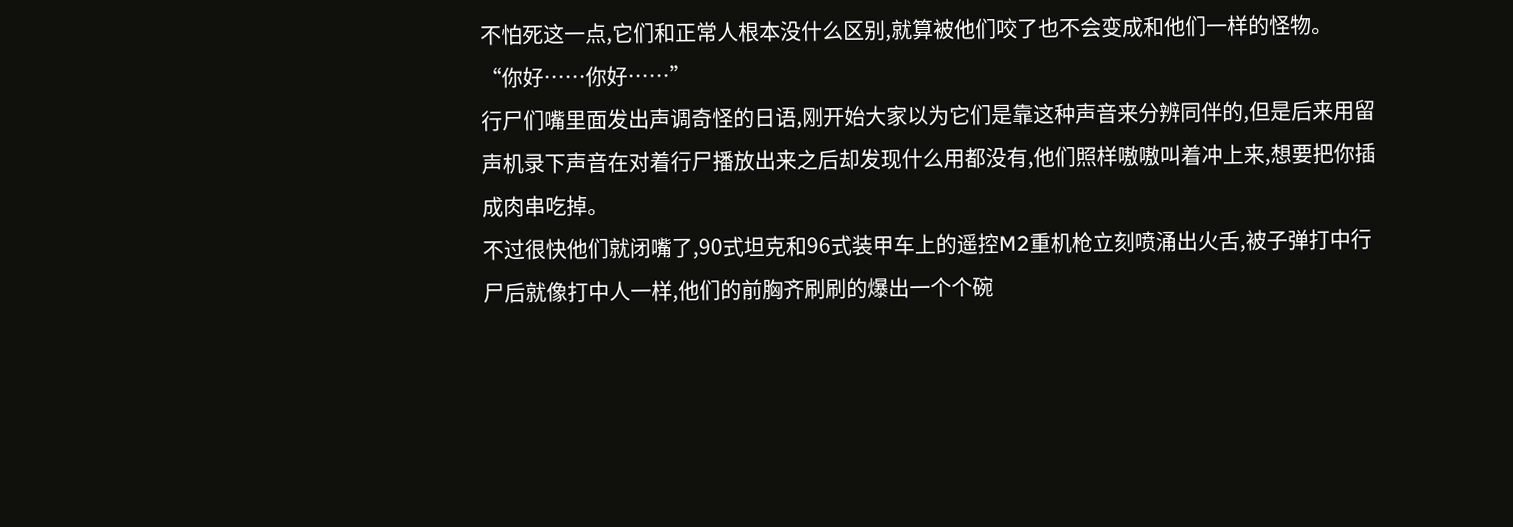不怕死这一点,它们和正常人根本没什么区别,就算被他们咬了也不会变成和他们一样的怪物。
“你好……你好……”
行尸们嘴里面发出声调奇怪的日语,刚开始大家以为它们是靠这种声音来分辨同伴的,但是后来用留声机录下声音在对着行尸播放出来之后却发现什么用都没有,他们照样嗷嗷叫着冲上来,想要把你插成肉串吃掉。
不过很快他们就闭嘴了,90式坦克和96式装甲车上的遥控M2重机枪立刻喷涌出火舌,被子弹打中行尸后就像打中人一样,他们的前胸齐刷刷的爆出一个个碗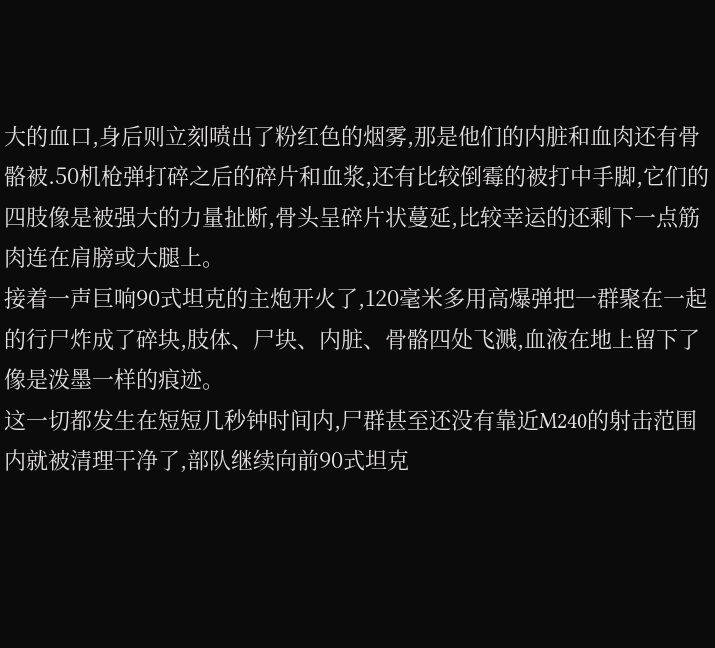大的血口,身后则立刻喷出了粉红色的烟雾,那是他们的内脏和血肉还有骨骼被.50机枪弹打碎之后的碎片和血浆,还有比较倒霉的被打中手脚,它们的四肢像是被强大的力量扯断,骨头呈碎片状蔓延,比较幸运的还剩下一点筋肉连在肩膀或大腿上。
接着一声巨响90式坦克的主炮开火了,120毫米多用高爆弹把一群聚在一起的行尸炸成了碎块,肢体、尸块、内脏、骨骼四处飞溅,血液在地上留下了像是泼墨一样的痕迹。
这一切都发生在短短几秒钟时间内,尸群甚至还没有靠近M240的射击范围内就被清理干净了,部队继续向前90式坦克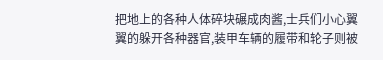把地上的各种人体碎块碾成肉酱,士兵们小心翼翼的躲开各种器官,装甲车辆的履带和轮子则被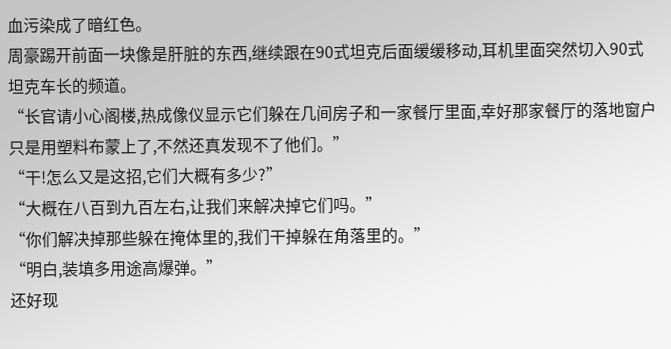血污染成了暗红色。
周豪踢开前面一块像是肝脏的东西,继续跟在90式坦克后面缓缓移动,耳机里面突然切入90式坦克车长的频道。
“长官请小心阁楼,热成像仪显示它们躲在几间房子和一家餐厅里面,幸好那家餐厅的落地窗户只是用塑料布蒙上了,不然还真发现不了他们。”
“干!怎么又是这招,它们大概有多少?”
“大概在八百到九百左右,让我们来解决掉它们吗。”
“你们解决掉那些躲在掩体里的,我们干掉躲在角落里的。”
“明白,装填多用途高爆弹。”
还好现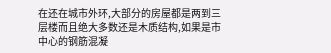在还在城市外环,大部分的房屋都是两到三层楼而且绝大多数还是木质结构,如果是市中心的钢筋混凝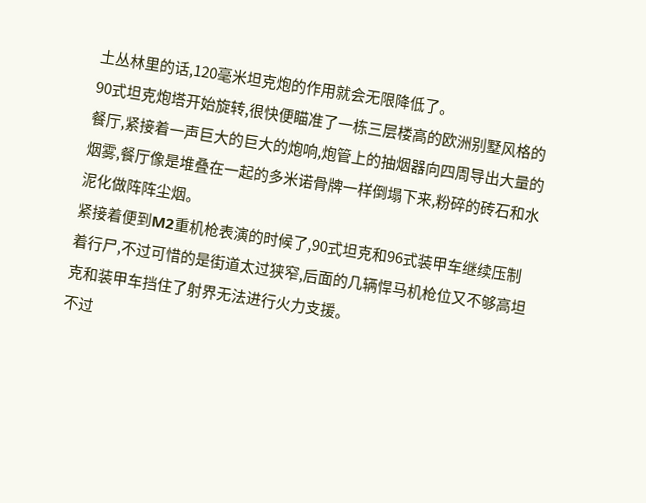土丛林里的话,120毫米坦克炮的作用就会无限降低了。
90式坦克炮塔开始旋转,很快便瞄准了一栋三层楼高的欧洲别墅风格的餐厅,紧接着一声巨大的巨大的炮响,炮管上的抽烟器向四周导出大量的烟雾,餐厅像是堆叠在一起的多米诺骨牌一样倒塌下来,粉碎的砖石和水泥化做阵阵尘烟。
紧接着便到M2重机枪表演的时候了,90式坦克和96式装甲车继续压制着行尸,不过可惜的是街道太过狭窄,后面的几辆悍马机枪位又不够高坦克和装甲车挡住了射界无法进行火力支援。
不过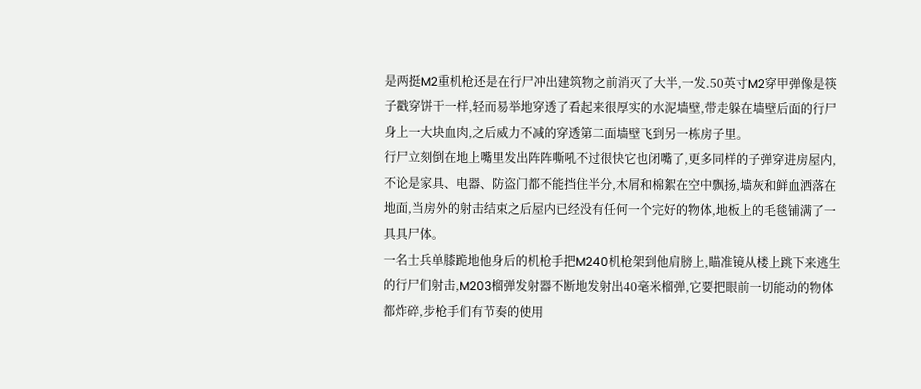是两挺M2重机枪还是在行尸冲出建筑物之前消灭了大半,一发.50英寸M2穿甲弹像是筷子戳穿饼干一样,轻而易举地穿透了看起来很厚实的水泥墙壁,带走躲在墙壁后面的行尸身上一大块血肉,之后威力不减的穿透第二面墙壁飞到另一栋房子里。
行尸立刻倒在地上嘴里发出阵阵嘶吼不过很快它也闭嘴了,更多同样的子弹穿进房屋内,不论是家具、电器、防盗门都不能挡住半分,木屑和棉絮在空中飘扬,墙灰和鲜血洒落在地面,当房外的射击结束之后屋内已经没有任何一个完好的物体,地板上的毛毯铺满了一具具尸体。
一名士兵单膝跪地他身后的机枪手把M240机枪架到他肩膀上,瞄准镜从楼上跳下来逃生的行尸们射击,M203榴弹发射器不断地发射出40毫米榴弹,它要把眼前一切能动的物体都炸碎,步枪手们有节奏的使用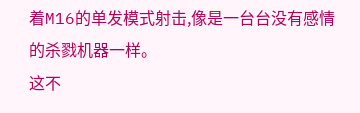着M16的单发模式射击,像是一台台没有感情的杀戮机器一样。
这不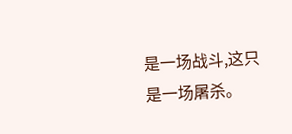是一场战斗,这只是一场屠杀。